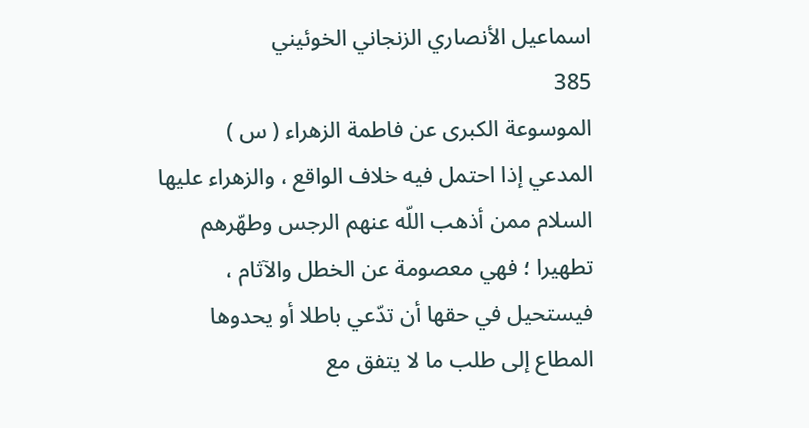اسماعيل الأنصاري الزنجاني الخوئيني
385
الموسوعة الكبرى عن فاطمة الزهراء ( س )
المدعي إذا احتمل فيه خلاف الواقع ، والزهراء عليها السلام ممن أذهب اللّه عنهم الرجس وطهّرهم تطهيرا ؛ فهي معصومة عن الخطل والآثام ، فيستحيل في حقها أن تدّعي باطلا أو يحدوها المطاع إلى طلب ما لا يتفق مع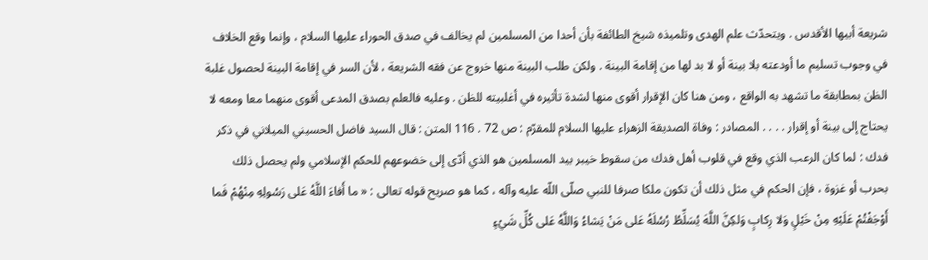شريعة أبيها الأقدس . ويتحدّث علم الهدى وتلميذه شيخ الطائفة بأن أحدا من المسلمين لم يخالف في صدق الحوراء عليها السلام ، وإنما وقع الخلاف في وجوب تسليم ما أودعته بلا بينة أو لا بد لها من إقامة البينة . ولكن طلب البينة منها خروج عن فقه الشريعة ، لأن السر في إقامة البينة لحصول غلبة الظن بمطابقة ما تشهد به الواقع ، ومن هنا كان الإقرار أقوى منها لشدة تأثيره في أغلبيته للظن . وعليه فالعلم بصدق المدعى أقوى منهما معا ومعه لا يحتاج إلى بينة أو إقرار . . . . المصادر : وفاة الصديقة الزهراء عليها السلام للمقرّم : ص 72 . 116 المتن : قال السيد فاضل الحسيني الميلاني في ذكر فدك : لما كان الرعب الذي وقع في قلوب أهل فدك من سقوط خيبر بيد المسلمين هو الذي أدّى إلى خضوعهم للحكم الإسلامي ولم يحصل ذلك بحرب أو غزوة ، فإن الحكم في مثل ذلك أن تكون ملكا صرفا للنبي صلّى اللّه عليه وآله ، كما هو صريح قوله تعالى : « ما أَفاءَ اللَّهُ عَلى رَسُولِهِ مِنْهُمْ فَما أَوْجَفْتُمْ عَلَيْهِ مِنْ خَيْلٍ وَلا رِكابٍ وَلكِنَّ اللَّهَ يُسَلِّطُ رُسُلَهُ عَلى مَنْ يَشاءُ وَاللَّهُ عَلى كُلِّ شَيْءٍ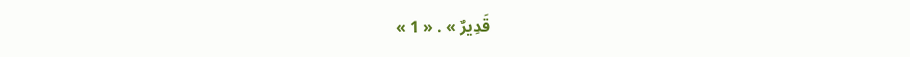قَدِيرٌ » . « 1 »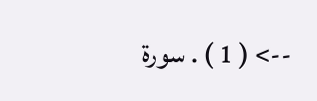--> ( 1 ) . سورة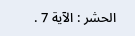الحشر : الآية 7 .